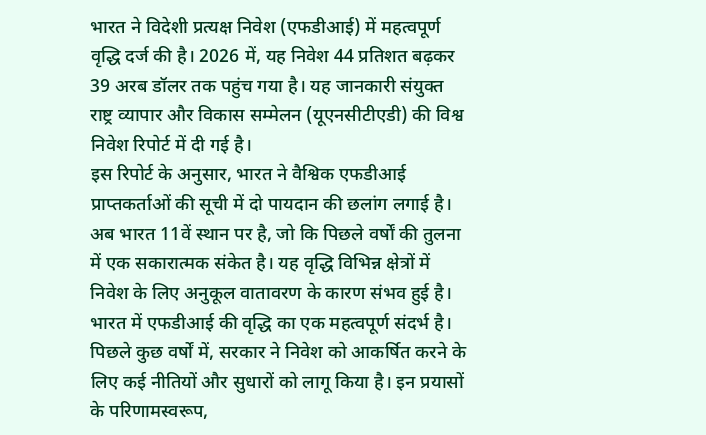भारत ने विदेशी प्रत्यक्ष निवेश (एफडीआई) में महत्वपूर्ण वृद्धि दर्ज की है। 2026 में, यह निवेश 44 प्रतिशत बढ़कर 39 अरब डॉलर तक पहुंच गया है। यह जानकारी संयुक्त राष्ट्र व्यापार और विकास सम्मेलन (यूएनसीटीएडी) की विश्व निवेश रिपोर्ट में दी गई है।
इस रिपोर्ट के अनुसार, भारत ने वैश्विक एफडीआई प्राप्तकर्ताओं की सूची में दो पायदान की छलांग लगाई है। अब भारत 11वें स्थान पर है, जो कि पिछले वर्षों की तुलना में एक सकारात्मक संकेत है। यह वृद्धि विभिन्न क्षेत्रों में निवेश के लिए अनुकूल वातावरण के कारण संभव हुई है।
भारत में एफडीआई की वृद्धि का एक महत्वपूर्ण संदर्भ है। पिछले कुछ वर्षों में, सरकार ने निवेश को आकर्षित करने के लिए कई नीतियों और सुधारों को लागू किया है। इन प्रयासों के परिणामस्वरूप,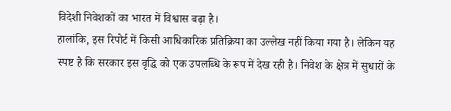विदेशी निवेशकों का भारत में विश्वास बढ़ा है।
हालांकि, इस रिपोर्ट में किसी आधिकारिक प्रतिक्रिया का उल्लेख नहीं किया गया है। लेकिन यह स्पष्ट है कि सरकार इस वृद्धि को एक उपलब्धि के रूप में देख रही है। निवेश के क्षेत्र में सुधारों के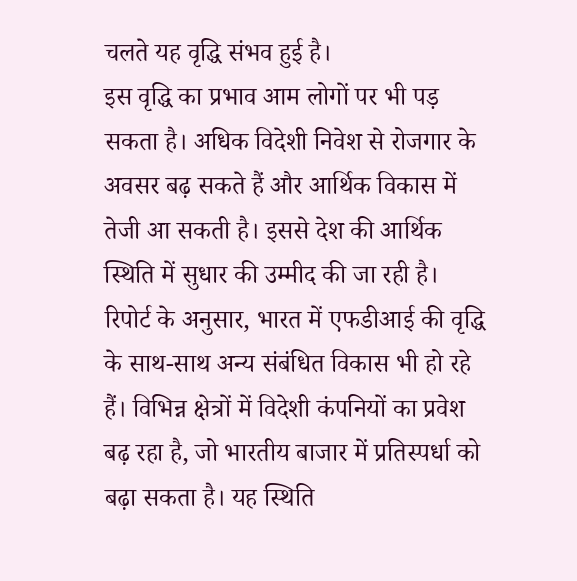चलते यह वृद्धि संभव हुई है।
इस वृद्धि का प्रभाव आम लोगों पर भी पड़ सकता है। अधिक विदेशी निवेश से रोजगार के अवसर बढ़ सकते हैं और आर्थिक विकास में तेजी आ सकती है। इससे देश की आर्थिक स्थिति में सुधार की उम्मीद की जा रही है।
रिपोर्ट के अनुसार, भारत में एफडीआई की वृद्धि के साथ-साथ अन्य संबंधित विकास भी हो रहे हैं। विभिन्न क्षेत्रों में विदेशी कंपनियों का प्रवेश बढ़ रहा है, जो भारतीय बाजार में प्रतिस्पर्धा को बढ़ा सकता है। यह स्थिति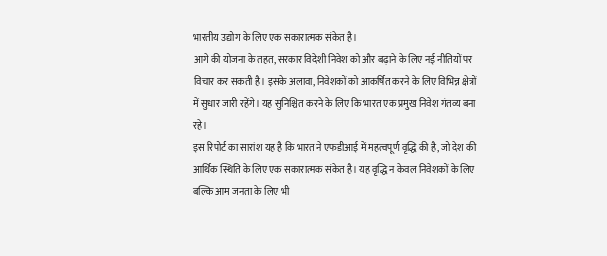भारतीय उद्योग के लिए एक सकारात्मक संकेत है।
आगे की योजना के तहत, सरकार विदेशी निवेश को और बढ़ाने के लिए नई नीतियों पर विचार कर सकती है। इसके अलावा, निवेशकों को आकर्षित करने के लिए विभिन्न क्षेत्रों में सुधार जारी रहेंगे। यह सुनिश्चित करने के लिए कि भारत एक प्रमुख निवेश गंतव्य बना रहे।
इस रिपोर्ट का सारांश यह है कि भारत ने एफडीआई में महत्वपूर्ण वृद्धि की है, जो देश की आर्थिक स्थिति के लिए एक सकारात्मक संकेत है। यह वृद्धि न केवल निवेशकों के लिए बल्कि आम जनता के लिए भी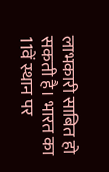लाभकारी साबित हो सकती है। भारत का 11वें स्थान पर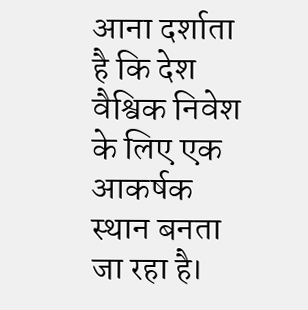आना दर्शाता है कि देश वैश्विक निवेश के लिए एक आकर्षक स्थान बनता जा रहा है।